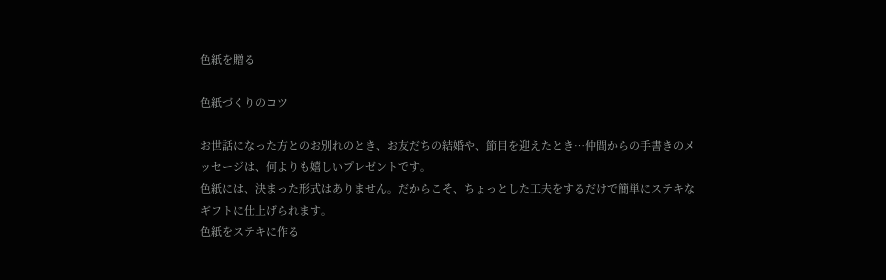色紙を贈る

色紙づくりのコツ

お世話になった方とのお別れのとき、お友だちの結婚や、節目を迎えたとき…仲間からの手書きのメッセージは、何よりも嬉しいプレゼントです。
色紙には、決まった形式はありません。だからこそ、ちょっとした工夫をするだけで簡単にステキなギフトに仕上げられます。
色紙をステキに作る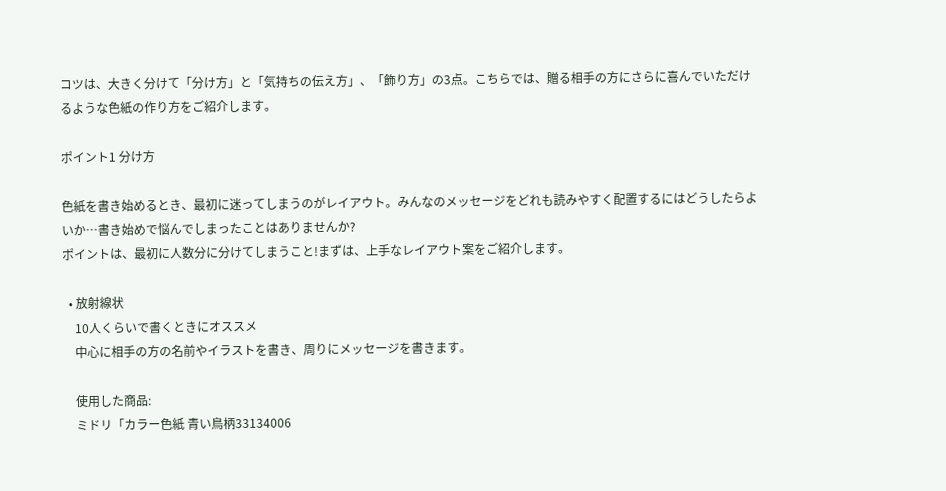コツは、大きく分けて「分け方」と「気持ちの伝え方」、「飾り方」の3点。こちらでは、贈る相手の方にさらに喜んでいただけるような色紙の作り方をご紹介します。

ポイント1 分け方

色紙を書き始めるとき、最初に迷ってしまうのがレイアウト。みんなのメッセージをどれも読みやすく配置するにはどうしたらよいか…書き始めで悩んでしまったことはありませんか?
ポイントは、最初に人数分に分けてしまうこと!まずは、上手なレイアウト案をご紹介します。

  • 放射線状
    10人くらいで書くときにオススメ
    中心に相手の方の名前やイラストを書き、周りにメッセージを書きます。

    使用した商品:
    ミドリ「カラー色紙 青い鳥柄33134006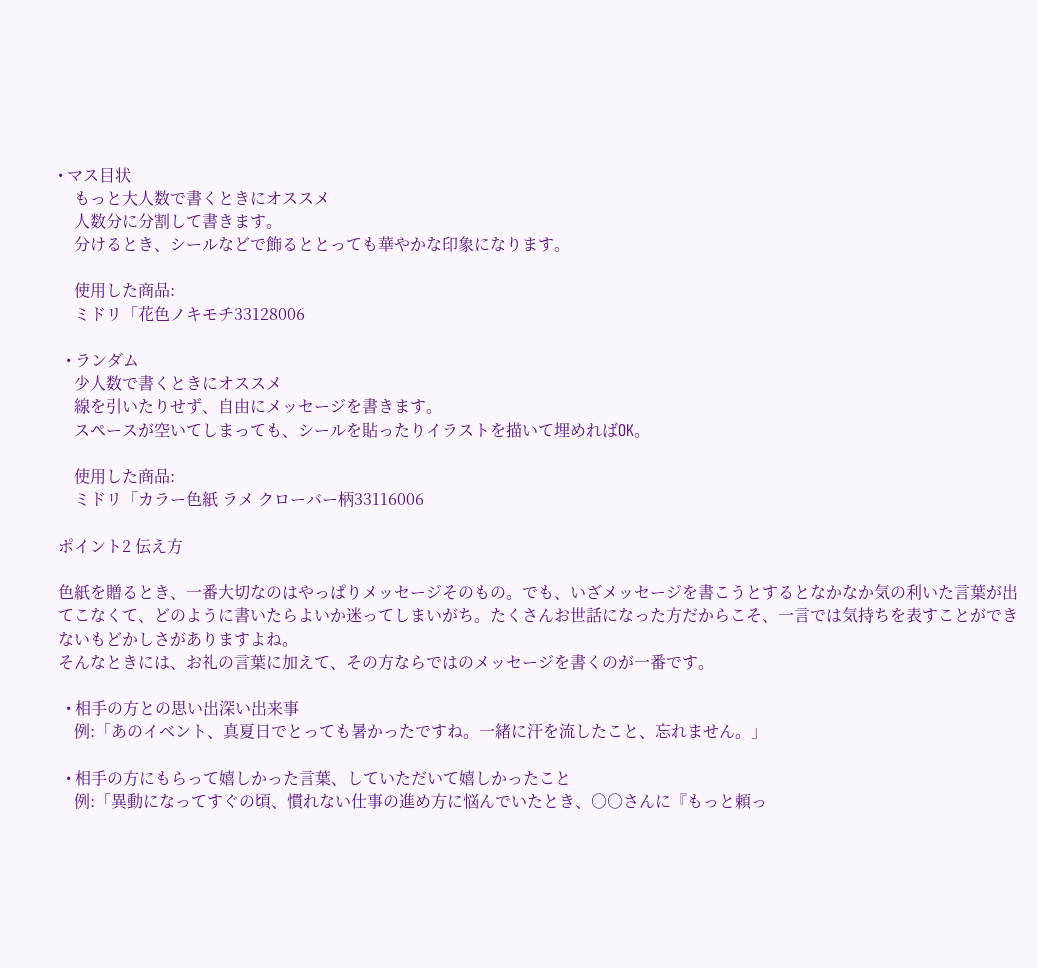• マス目状
    もっと大人数で書くときにオススメ
    人数分に分割して書きます。
    分けるとき、シールなどで飾るととっても華やかな印象になります。

    使用した商品:
    ミドリ「花色ノキモチ33128006

  • ランダム
    少人数で書くときにオススメ
    線を引いたりせず、自由にメッセージを書きます。
    スペースが空いてしまっても、シールを貼ったりイラストを描いて埋めればOK。

    使用した商品:
    ミドリ「カラー色紙 ラメ クローバー柄33116006

ポイント2 伝え方

色紙を贈るとき、一番大切なのはやっぱりメッセージそのもの。でも、いざメッセージを書こうとするとなかなか気の利いた言葉が出てこなくて、どのように書いたらよいか迷ってしまいがち。たくさんお世話になった方だからこそ、一言では気持ちを表すことができないもどかしさがありますよね。
そんなときには、お礼の言葉に加えて、その方ならではのメッセージを書くのが一番です。

  • 相手の方との思い出深い出来事
    例:「あのイベント、真夏日でとっても暑かったですね。一緒に汗を流したこと、忘れません。」

  • 相手の方にもらって嬉しかった言葉、していただいて嬉しかったこと
    例:「異動になってすぐの頃、慣れない仕事の進め方に悩んでいたとき、○○さんに『もっと頼っ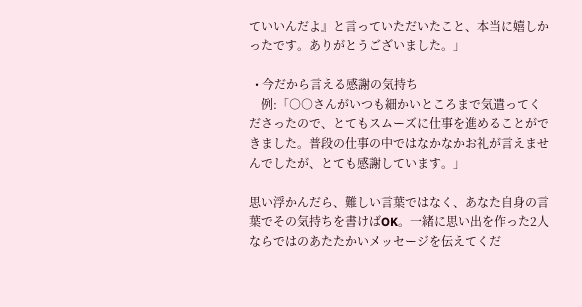ていいんだよ』と言っていただいたこと、本当に嬉しかったです。ありがとうございました。」

  • 今だから言える感謝の気持ち
    例:「○○さんがいつも細かいところまで気遣ってくださったので、とてもスムーズに仕事を進めることができました。普段の仕事の中ではなかなかお礼が言えませんでしたが、とても感謝しています。」

思い浮かんだら、難しい言葉ではなく、あなた自身の言葉でその気持ちを書けばOK。一緒に思い出を作った2人ならではのあたたかいメッセージを伝えてくだ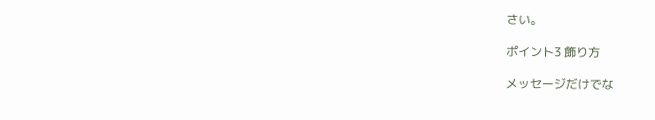さい。

ポイント3 飾り方

メッセージだけでな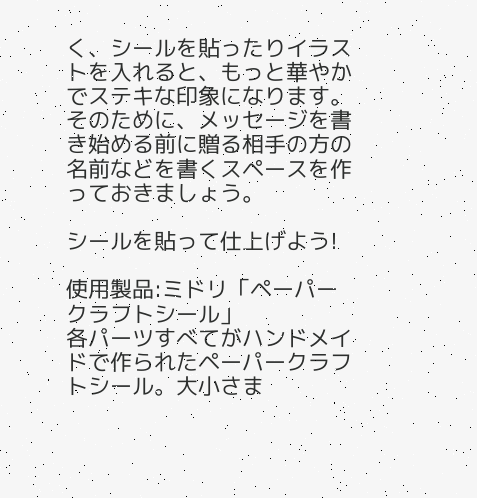く、シールを貼ったりイラストを入れると、もっと華やかでステキな印象になります。そのために、メッセージを書き始める前に贈る相手の方の名前などを書くスペースを作っておきましょう。

シールを貼って仕上げよう!

使用製品:ミドリ「ペーパークラフトシール」
各パーツすべてがハンドメイドで作られたペーパークラフトシール。大小さま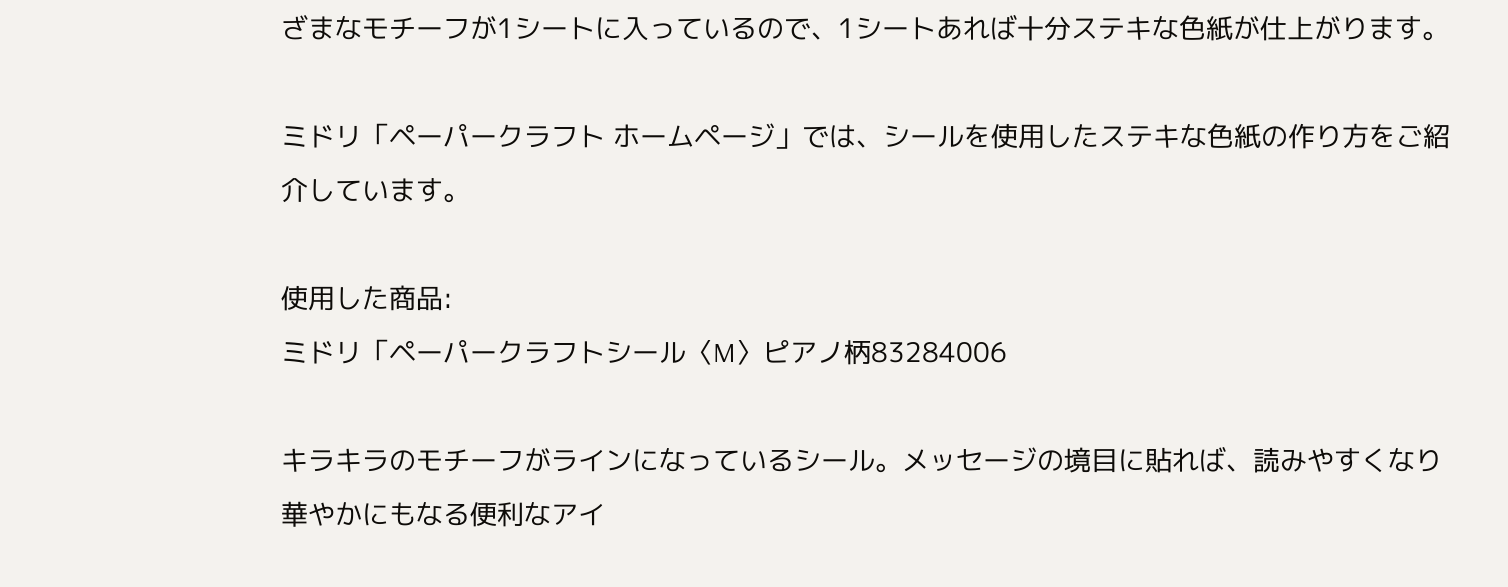ざまなモチーフが1シートに入っているので、1シートあれば十分ステキな色紙が仕上がります。

ミドリ「ペーパークラフト ホームページ」では、シールを使用したステキな色紙の作り方をご紹介しています。

使用した商品:
ミドリ「ペーパークラフトシール〈M〉ピアノ柄83284006

キラキラのモチーフがラインになっているシール。メッセージの境目に貼れば、読みやすくなり華やかにもなる便利なアイ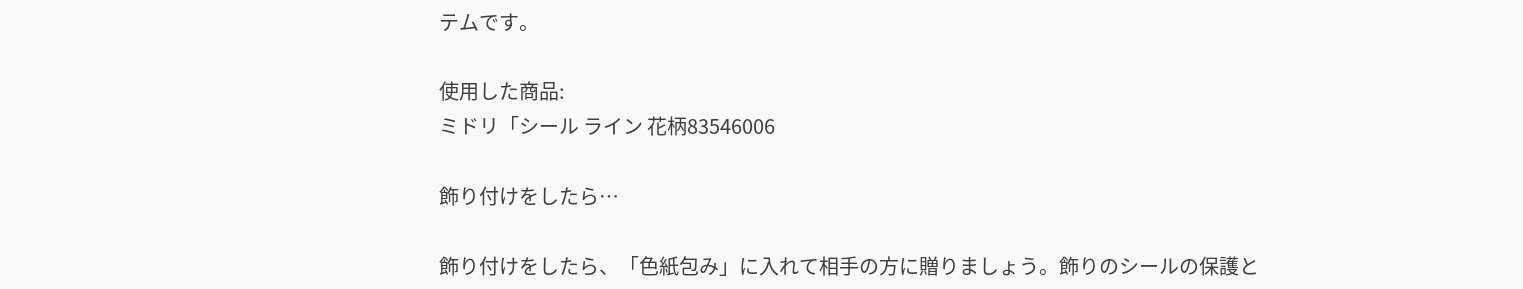テムです。

使用した商品:
ミドリ「シール ライン 花柄83546006

飾り付けをしたら…

飾り付けをしたら、「色紙包み」に入れて相手の方に贈りましょう。飾りのシールの保護と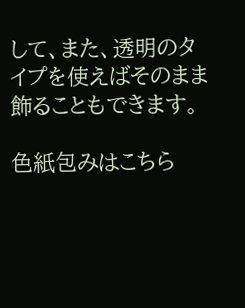して、また、透明のタイプを使えばそのまま飾ることもできます。

色紙包みはこちら